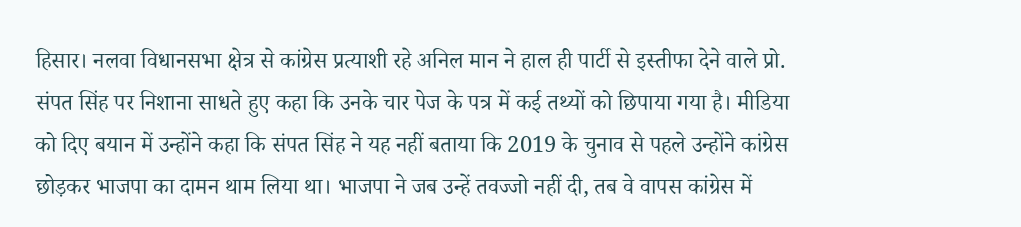हिसार। नलवा विधानसभा क्षेत्र से कांग्रेस प्रत्याशी रहे अनिल मान ने हाल ही पार्टी से इस्तीफा देने वाले प्रो. संपत सिंह पर निशाना साधते हुए कहा कि उनके चार पेज के पत्र में कई तथ्यों को छिपाया गया है। मीडिया को दिए बयान में उन्होंने कहा कि संपत सिंह ने यह नहीं बताया कि 2019 के चुनाव से पहले उन्होंने कांग्रेस छोड़कर भाजपा का दामन थाम लिया था। भाजपा ने जब उन्हें तवज्जो नहीं दी, तब वे वापस कांग्रेस में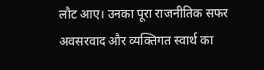लौट आए। उनका पूरा राजनीतिक सफर अवसरवाद और व्यक्तिगत स्वार्थ का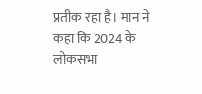प्रतीक रहा है। मान ने कहा कि 2024 के लोकसभा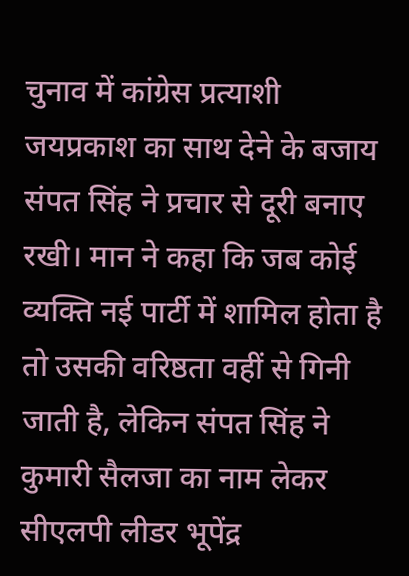चुनाव में कांग्रेस प्रत्याशी जयप्रकाश का साथ देने के बजाय संपत सिंह ने प्रचार से दूरी बनाए रखी। मान ने कहा कि जब कोई व्यक्ति नई पार्टी में शामिल होता है तो उसकी वरिष्ठता वहीं से गिनी जाती है, लेकिन संपत सिंह ने कुमारी सैलजा का नाम लेकर सीएलपी लीडर भूपेंद्र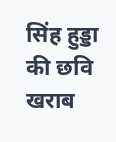सिंह हुड्डा की छवि खराब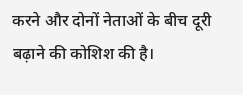करने और दोनों नेताओं के बीच दूरी बढ़ाने की कोशिश की है।